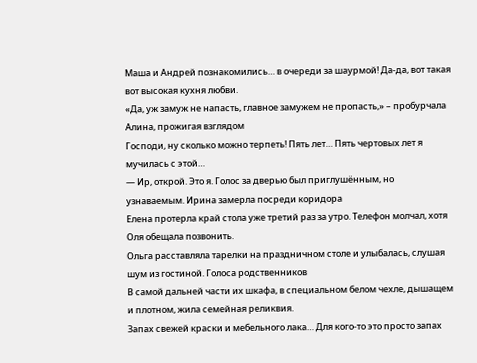Маша и Андрей познакомились… в очереди за шаурмой! Да-да, вот такая вот высокая кухня любви.
«Да, уж замуж не напасть, главное замужем не пропасть,» – пробурчала Алина, прожигая взглядом
Господи, ну сколько можно терпеть! Пять лет… Пять чертовых лет я мучилась с этой…
— Ир, открой. Это я. Голос за дверью был приглушённым, но узнаваемым. Ирина замерла посреди коридора
Елена протерла край стола уже третий раз за утро. Телефон молчал, хотя Оля обещала позвонить.
Ольга расставляла тарелки на праздничном столе и улыбалась, слушая шум из гостиной. Голоса родственников
В самой дальней части их шкафа, в специальном белом чехле, дышащем и плотном, жила семейная реликвия.
Запах свежей краски и мебельного лака… Для кого-то это просто запах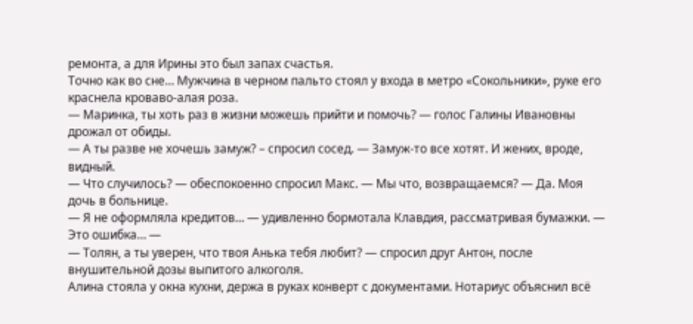ремонта, а для Ирины это был запах счастья.
Точно как во сне… Мужчина в черном пальто стоял у входа в метро «Сокольники», руке его краснела кроваво-алая роза.
— Маринка, ты хоть раз в жизни можешь прийти и помочь? — голос Галины Ивановны дрожал от обиды.
— А ты разве не хочешь замуж? – спросил сосед. — Замуж-то все хотят. И жених, вроде, видный.
— Что случилось? — обеспокоенно спросил Макс. — Мы что, возвращаемся? — Да. Моя дочь в больнице.
— Я не оформляла кредитов… — удивленно бормотала Клавдия, рассматривая бумажки. — Это ошибка… —
— Толян, а ты уверен, что твоя Анька тебя любит? — спросил друг Антон, после внушительной дозы выпитого алкоголя.
Алина стояла у окна кухни, держа в руках конверт с документами. Нотариус объяснил всё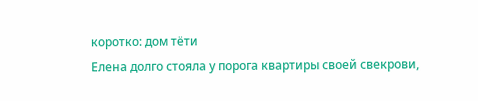коротко: дом тёти
Елена долго стояла у порога квартиры своей свекрови,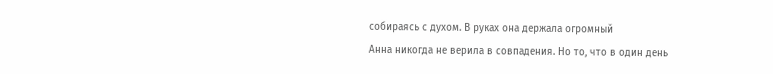собираясь с духом. В руках она держала огромный
Анна никогда не верила в совпадения. Но то, что в один день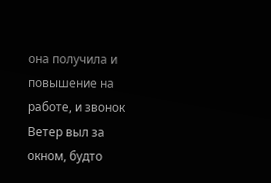она получила и повышение на работе, и звонок
Ветер выл за окном, будто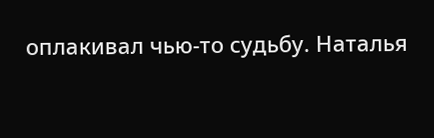оплакивал чью-то судьбу. Наталья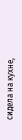сидела на кухне,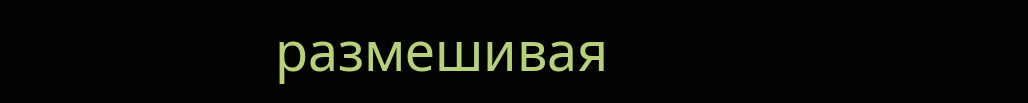размешивая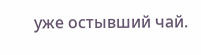уже остывший чай.